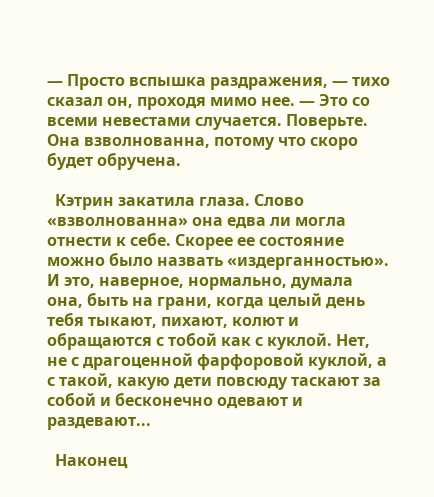— Просто вспышка раздражения, — тихо сказал он, проходя мимо нее. — Это со всеми невестами случается. Поверьте. Она взволнованна, потому что скоро будет обручена.

  Кэтрин закатила глаза. Слово «взволнованна» она едва ли могла отнести к себе. Скорее ее состояние можно было назвать «издерганностью». И это, наверное, нормально, думала она, быть на грани, когда целый день тебя тыкают, пихают, колют и обращаются с тобой как с куклой. Нет, не с драгоценной фарфоровой куклой, а с такой, какую дети повсюду таскают за собой и бесконечно одевают и раздевают...

  Наконец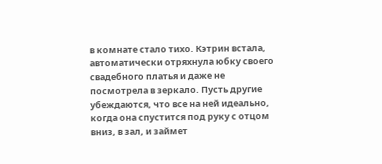в комнате стало тихо. Кэтрин встала, автоматически отряхнула юбку своего свадебного платья и даже не посмотрела в зеркало. Пусть другие убеждаются, что все на ней идеально, когда она спустится под руку с отцом вниз, в зал, и займет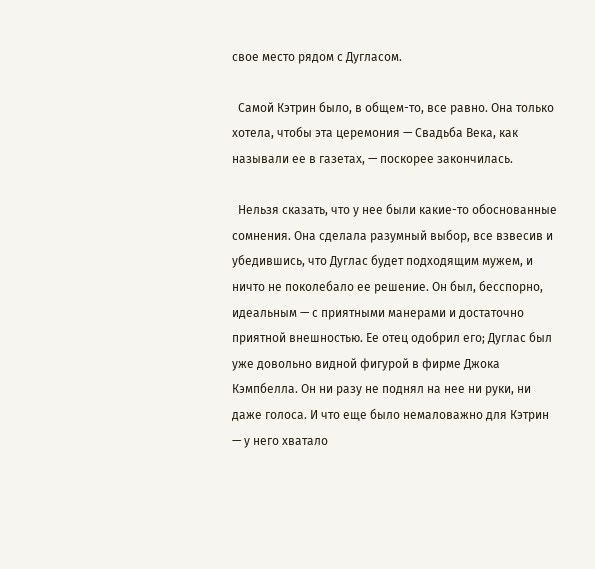свое место рядом с Дугласом.

  Самой Кэтрин было, в общем-то, все равно. Она только хотела, чтобы эта церемония — Свадьба Века, как называли ее в газетах, — поскорее закончилась.

  Нельзя сказать, что у нее были какие-то обоснованные сомнения. Она сделала разумный выбор, все взвесив и убедившись, что Дуглас будет подходящим мужем, и ничто не поколебало ее решение. Он был, бесспорно, идеальным — с приятными манерами и достаточно приятной внешностью. Ее отец одобрил его; Дуглас был уже довольно видной фигурой в фирме Джока Кэмпбелла. Он ни разу не поднял на нее ни руки, ни даже голоса. И что еще было немаловажно для Кэтрин — у него хватало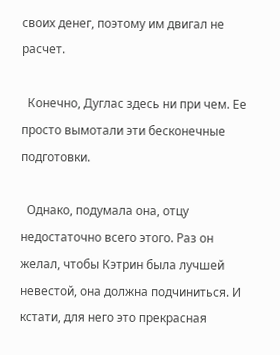своих денег, поэтому им двигал не расчет.

  Конечно, Дуглас здесь ни при чем. Ее просто вымотали эти бесконечные подготовки.

  Однако, подумала она, отцу недостаточно всего этого. Раз он желал, чтобы Кэтрин была лучшей невестой, она должна подчиниться. И кстати, для него это прекрасная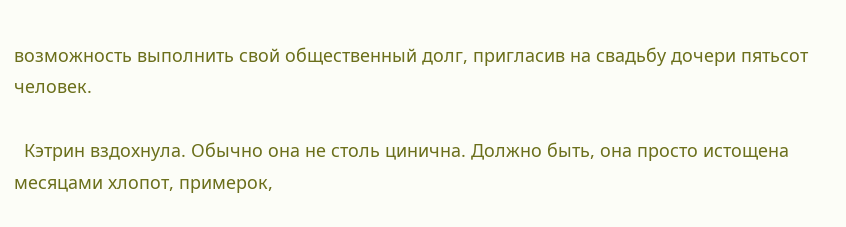возможность выполнить свой общественный долг, пригласив на свадьбу дочери пятьсот человек.

  Кэтрин вздохнула. Обычно она не столь цинична. Должно быть, она просто истощена месяцами хлопот, примерок,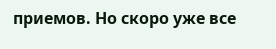приемов. Но скоро уже все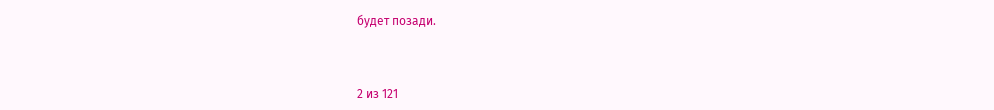будет позади.



2 из 121